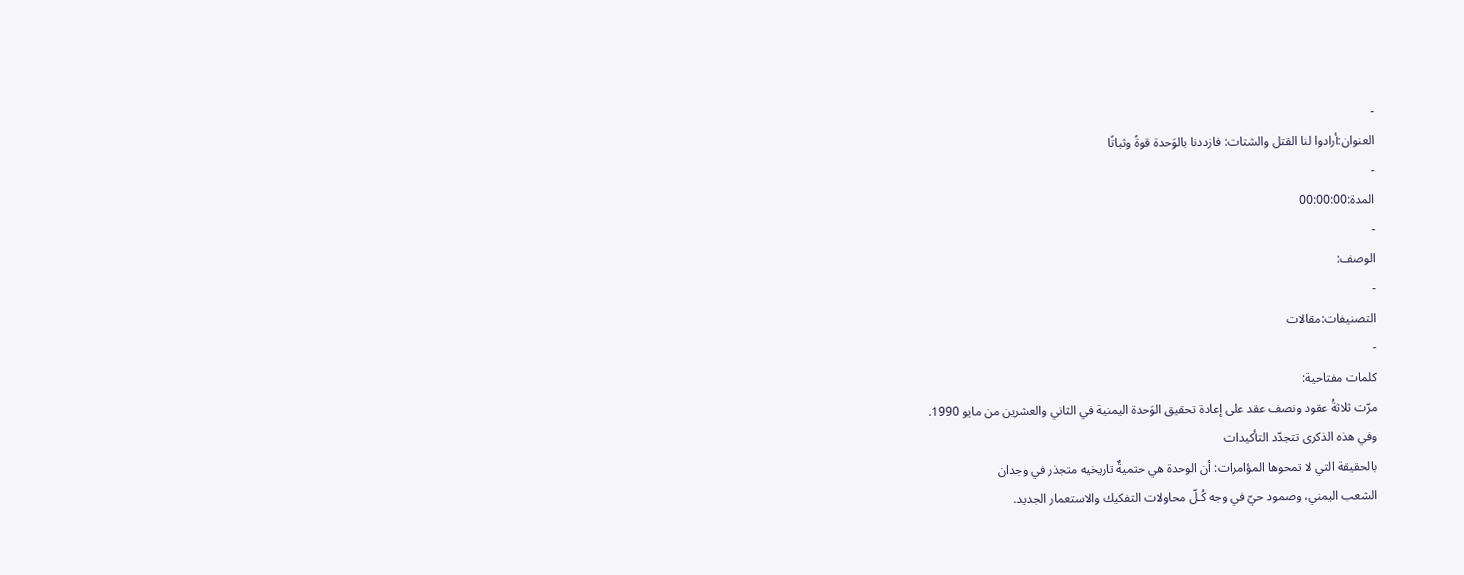-
العنوان:أرادوا لنا القتل والشتات: فازددنا بالوَحدة قوةً وثباتًا
-
المدة:00:00:00
-
الوصف:
-
التصنيفات:مقالات
-
كلمات مفتاحية:
مرّت ثلاثةُ عقود ونصف عقد على إعادة تحقيق الوَحدة اليمنية في الثاني والعشرين من مايو 1990.
وفي هذه الذكرى تتجدّد التأكيدات
بالحقيقة التي لا تمحوها المؤامرات: أن الوحدة هي حتميةٌ تاريخيه متجذر في وجدان
الشعب اليمني، وصمود حيّ في وجه كُـلّ محاولات التفكيك والاستعمار الجديد.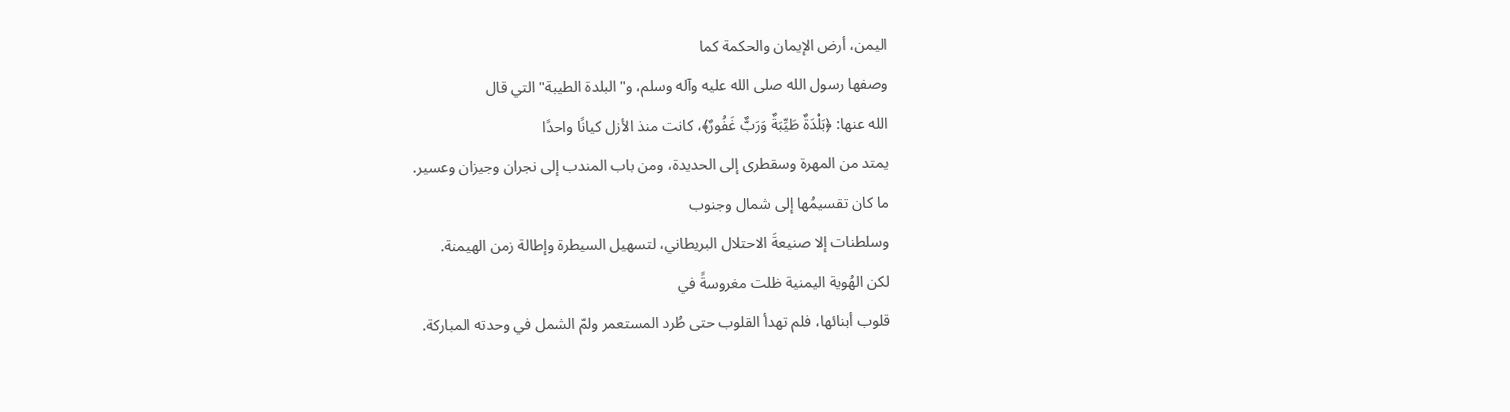اليمن، أرض الإيمان والحكمة كما
وصفها رسول الله صلى الله عليه وآله وسلم، و"البلدة الطيبة" التي قال
الله عنها: ﴿بَلْدَةٌ طَيِّبَةٌ وَرَبٌّ غَفُورٌ﴾، كانت منذ الأزل كيانًا واحدًا
يمتد من المهرة وسقطرى إلى الحديدة، ومن باب المندب إلى نجران وجيزان وعسير.
ما كان تقسيمُها إلى شمال وجنوب
وسلطنات إلا صنيعةَ الاحتلال البريطاني، لتسهيل السيطرة وإطالة زمن الهيمنة.
لكن الهُوية اليمنية ظلت مغروسةً في
قلوب أبنائها، فلم تهدأ القلوب حتى طُرد المستعمر ولمّ الشمل في وحدته المباركة.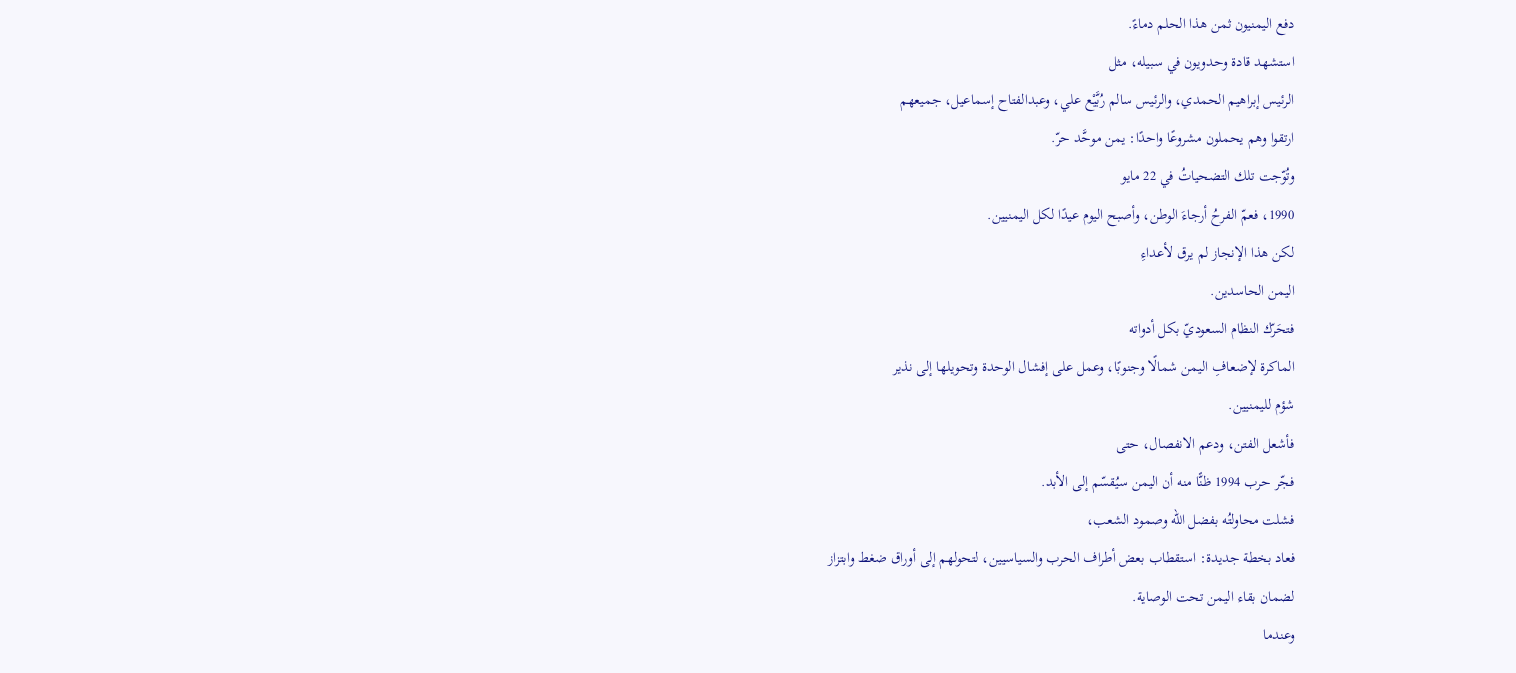دفع اليمنيون ثمن هذا الحلم دماءً.
استشهد قادة وحدويون في سبيله، مثل
الرئيس إبراهيم الحمدي، والرئيس سالم رُبَّيْع علي، وعبدالفتاح إسماعيل، جميعهم
ارتقوا وهم يحملون مشروعًا واحدًا: يمن موحَّد حرّ.
وتُوّجت تلك التضحياتُ في 22 مايو
1990، فعمّ الفرحُ أرجاءَ الوطن، وأصبح اليوم عيدًا لكل اليمنيين.
لكن هذا الإنجاز لم يرق لأعداءِ
اليمن الحاسدين.
فتحَرّك النظام السعوديّ بكل أدواته
الماكرة لإضعافِ اليمن شمالًا وجنوبًا، وعمل على إفشال الوحدة وتحويلها إلى نذير
شؤم لليمنيين.
فأشعل الفتن، ودعم الانفصال، حتى
فجّر حرب 1994 ظنًّا منه أن اليمن سيُقسّم إلى الأبد.
فشلت محاولتُه بفضل الله وصمود الشعب،
فعاد بخطة جديدة: استقطاب بعض أطراف الحرب والسياسيين، لتحولهم إلى أوراق ضغط وابتزاز
لضمان بقاء اليمن تحت الوصاية.
وعندما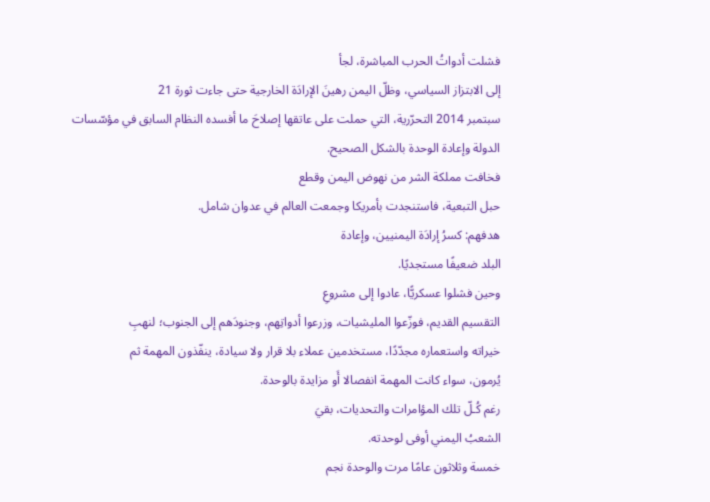فشلت أدواتُ الحرب المباشرة، لجأ
إلى الابتزاز السياسي، وظلّ اليمن رهينَ الإرادَة الخارجية حتى جاءت ثورة 21
سبتمبر 2014 التحرّرية، التي حملت على عاتقها إصلاحَ ما أفسده النظام السابق في مؤسّسات
الدولة وإعادة الوحدة بالشكل الصحيح.
فخافت مملكة الشر من نهوض اليمن وقطع
حبل التبعية، فاستنجدت بأمريكا وجمعت العالم في عدوان شامل.
هدفهم: كسرُ إرادَة اليمنيين، وإعادة
البلد ضعيفًا مستجديًا.
وحين فشلوا عسكريًّا، عادوا إلى مشروعِ
التقسيم القديم، فوزّعوا المليشيات، وزرعوا أدواتِهم، وجنودَهم إلى الجنوب؛ لنهبِ
خيراته واستعماره مجدّدًا، مستخدمين عملاء بلا قرار ولا سيادة، ينفّذون المهمة ثم
يُرمون، سواء كانت المهمة انفصالا أَو مزايدة بالوحدة.
رغم كُـلّ تلك المؤامرات والتحديات، بقيَ
الشعبُ اليمني أوفى لوحدته.
خمسة وثلاثون عامًا مرت والوحدة نجم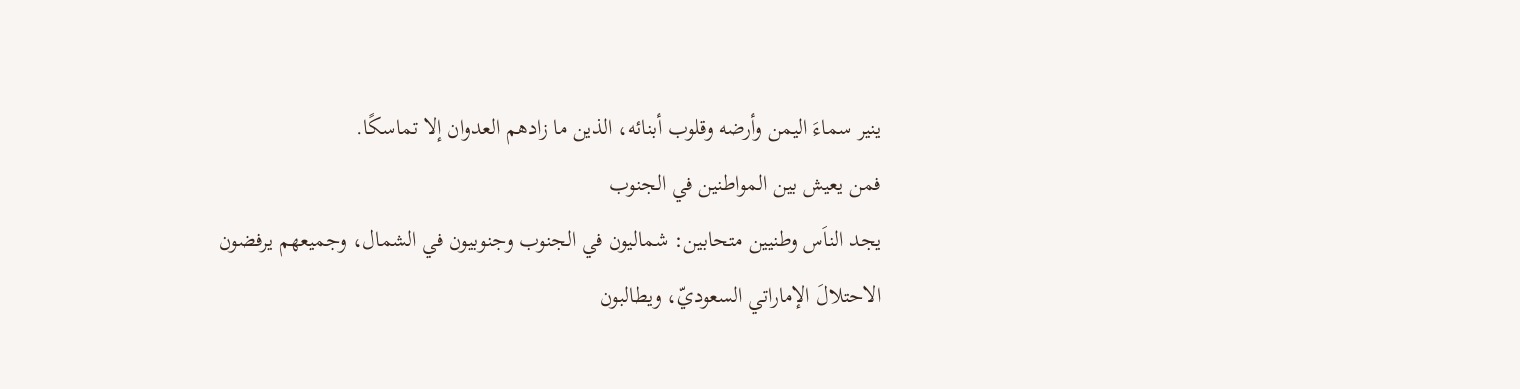ينير سماءَ اليمن وأرضه وقلوب أبنائه، الذين ما زادهم العدوان إلا تماسكًا.
فمن يعيش بين المواطنين في الجنوب
يجد الناَس وطنيين متحابين: شماليون في الجنوب وجنوبيون في الشمال، وجميعهم يرفضون
الاحتلالَ الإماراتي السعوديّ، ويطالبون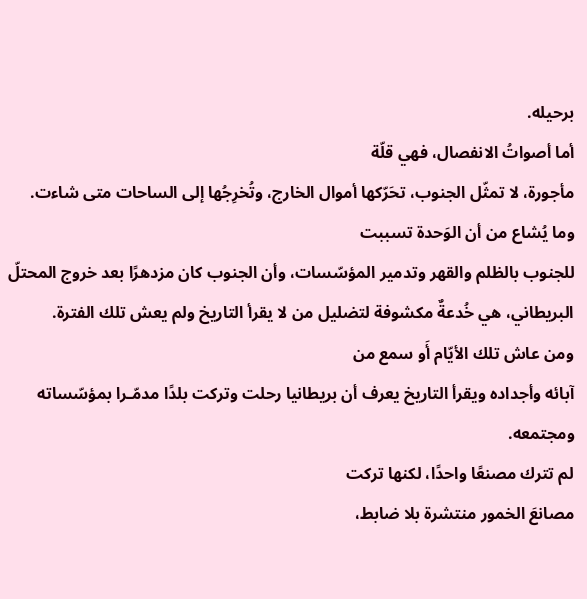برحيله.
أما أصواتُ الانفصال، فهي قلّة
مأجورة، لا تمثّل الجنوب، تحَرّكها أموال الخارج، وتُخرِجُها إلى الساحات متى شاءت.
وما يُشاع من أن الوَحدة تسببت
للجنوب بالظلم والقهر وتدمير المؤسّسات، وأن الجنوب كان مزدهرًا بعد خروج المحتلّ
البريطاني، هي خُدعةٌ مكشوفة لتضليل من لا يقرأ التاريخ ولم يعش تلك الفترة.
ومن عاش تلك الأيّام أَو سمع من
آبائه وأجداده ويقرأ التاريخ يعرف أن بريطانيا رحلت وتركت بلدًا مدمّـرا بمؤسّساته
ومجتمعه.
لم تترك مصنعًا واحدًا، لكنها تركت
مصانعَ الخمور منتشرة بلا ضابط،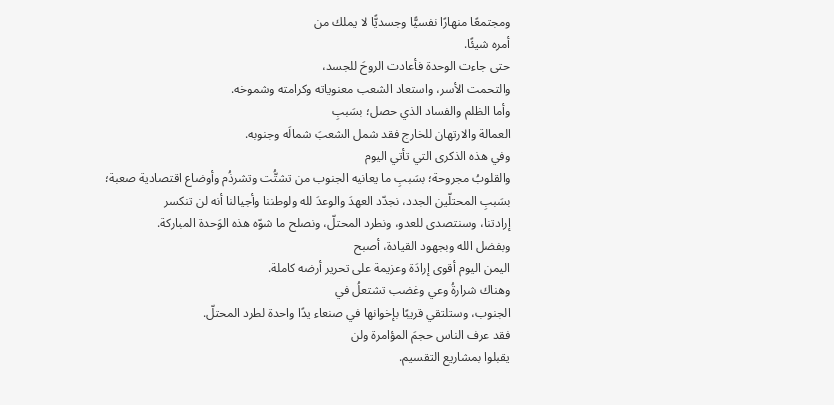ومجتمعًا منهارًا نفسيًّا وجسديًّا لا يملك من
أمره شيئًا.
حتى جاءت الوحدة فأعادت الروحَ للجسد،
والتحمت الأسر، واستعاد الشعب معنوياته وكرامته وشموخه.
وأما الظلم والفساد الذي حصل؛ بسَببِ
العمالة والارتهان للخارج فقد شمل الشعبَ شمالَه وجنوبه.
وفي هذه الذكرى التي تأتي اليوم
والقلوبُ مجروحة؛ بسَببِ ما يعانيه الجنوب من تشتُّت وتشرذُم وأوضاع اقتصادية صعبة؛
بسَببِ المحتلّين الجدد، نجدّد العهدَ والوعدَ لله ولوطننا وأجيالنا أنه لن تنكسر
إرادتنا، وسنتصدى للعدو، ونطرد المحتلّ، ونصلح ما شوّه هذه الوَحدة المباركة.
وبفضل الله وبجهود القيادة، أصبح
اليمن اليوم أقوى إرادَة وعزيمة على تحرير أرضه كاملة.
وهناك شرارةُ وعي وغضب تشتعلُ في
الجنوب، وستلتقي قريبًا بإخوانها في صنعاء يدًا واحدة لطرد المحتلّ.
فقد عرف الناس حجمَ المؤامرة ولن
يقبلوا بمشاريع التقسيم.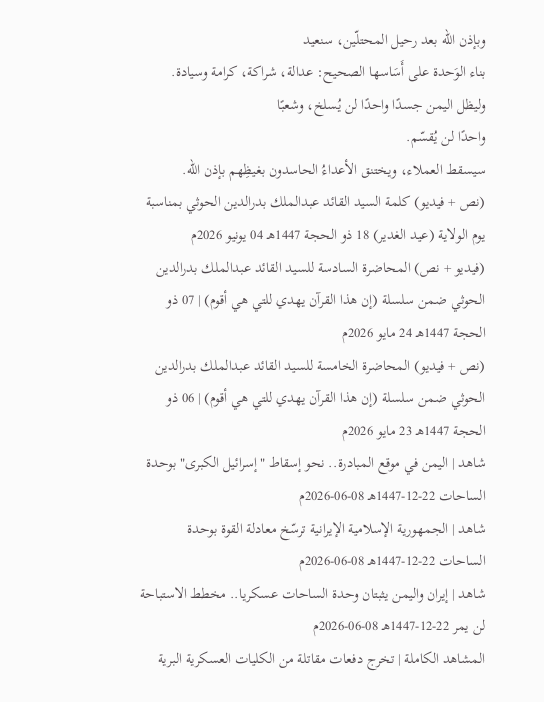وبإذن الله بعد رحيل المحتلّين، سنعيد
بناء الوَحدة على أَسَاسها الصحيح: عدالة، شراكة، كرامة وسيادة.
وليظل اليمن جسدًا واحدًا لن يُسلخ، وشعبًا
واحدًا لن يُقسّم.
سيسقط العملاء، ويختنق الأعداءُ الحاسدون بغيظِهم بإذن الله.
(نص + فيديو) كلمة السيد القائد عبدالملك بدرالدين الحوثي بمناسبة يوم الولاية (عيد الغدير) 18 ذو الحجة 1447هـ 04 يونيو 2026م
(فيديو + نص) المحاضرة السادسة للسيد القائد عبدالملك بدرالدين الحوثي ضمن سلسلة (إن هذا القرآن يهدي للتي هي أقوم) | 07 ذو الحجة 1447هـ 24 مايو 2026م
(نص + فيديو) المحاضرة الخامسة للسيد القائد عبدالملك بدرالدين الحوثي ضمن سلسلة (إن هذا القرآن يهدي للتي هي أقوم) | 06 ذو الحجة 1447هـ 23 مايو 2026م
شاهد | اليمن في موقع المبادرة.. نحو إسقاط "إسرائيل الكبرى" بوحدة الساحات 22-12-1447هـ 08-06-2026م
شاهد | الجمهورية الإسلامية الإيرانية ترسّخ معادلة القوة بوحدة الساحات 22-12-1447هـ 08-06-2026م
شاهد | إيران واليمن يثبتان وحدة الساحات عسكريا.. مخطط الاستباحة لن يمر 22-12-1447هـ 08-06-2026م
المشاهد الكاملة | تخرج دفعات مقاتلة من الكليات العسكرية البرية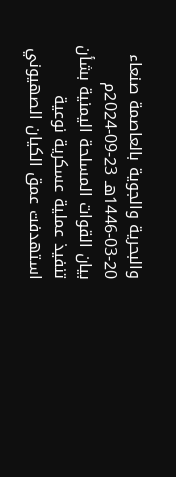والبحرية والجوية بالعاصمة صنعاء 20-03-1446هـ 23-09-2024م
بيان القوات المسلحة اليمنية بشأن تنفيذ عملية عسكرية نوعية استهدفت عمق الكيان الصهيوني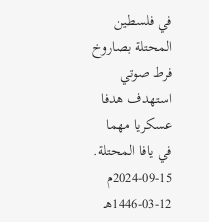في فلسطين المحتلة بصاروخ فرط صوتي استهدف هدفا عسكريا مهما في يافا المحتلة. 15-09-2024م 12-03-1446هـ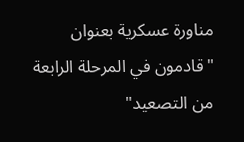مناورة عسكرية بعنوان "قادمون في المرحلة الرابعة من التصعيد"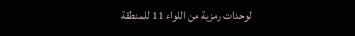لوحدات رمزية من اللواء 11 للمنطقة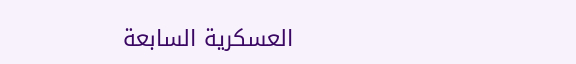العسكرية السابعة